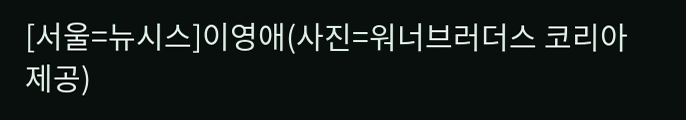[서울=뉴시스]이영애(사진=워너브러더스 코리아 제공)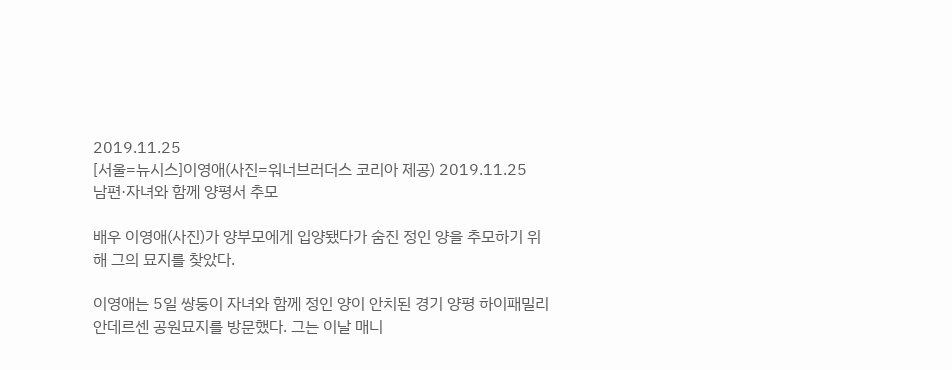2019.11.25
[서울=뉴시스]이영애(사진=워너브러더스 코리아 제공) 2019.11.25
남편·자녀와 함께 양평서 추모

배우 이영애(사진)가 양부모에게 입양됐다가 숨진 정인 양을 추모하기 위해 그의 묘지를 찾았다.

이영애는 5일 쌍둥이 자녀와 함께 정인 양이 안치된 경기 양평 하이패밀리 안데르센 공원묘지를 방문했다. 그는 이날 매니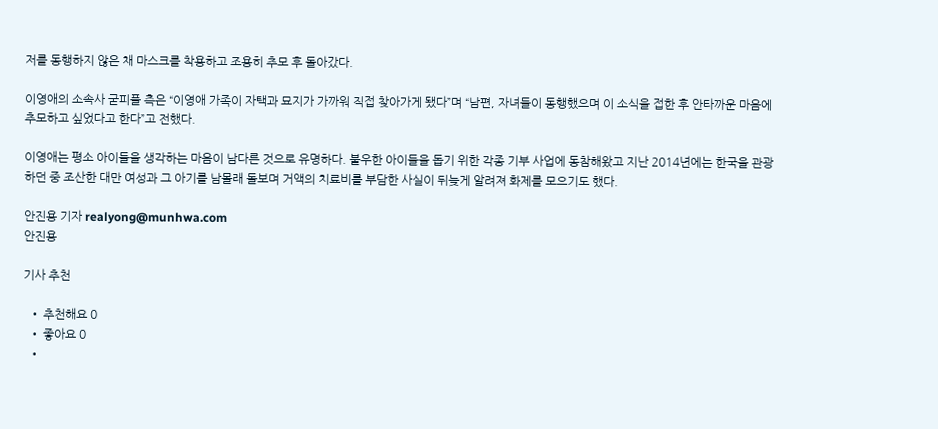저를 동행하지 않은 채 마스크를 착용하고 조용히 추모 후 돌아갔다.

이영애의 소속사 굳피플 측은 “이영애 가족이 자택과 묘지가 가까워 직접 찾아가게 됐다”며 “남편, 자녀들이 동행했으며 이 소식을 접한 후 안타까운 마음에 추모하고 싶었다고 한다”고 전했다.

이영애는 평소 아이들을 생각하는 마음이 남다른 것으로 유명하다. 불우한 아이들을 돕기 위한 각종 기부 사업에 동참해왔고 지난 2014년에는 한국을 관광하던 중 조산한 대만 여성과 그 아기를 남몰래 돌보며 거액의 치료비를 부담한 사실이 뒤늦게 알려져 화제를 모으기도 했다.

안진용 기자 realyong@munhwa.com
안진용

기사 추천

  • 추천해요 0
  • 좋아요 0
  •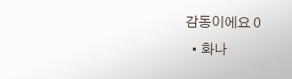감동이에요 0
  • 화나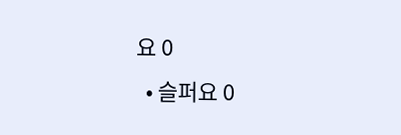요 0
  • 슬퍼요 0